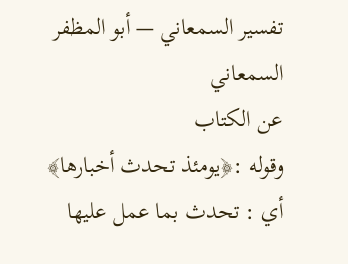تفسير السمعاني — أبو المظفر السمعاني
عن الكتاب
وقوله :﴿يومئذ تحدث أخبارها﴾ أي : تحدث بما عمل عليها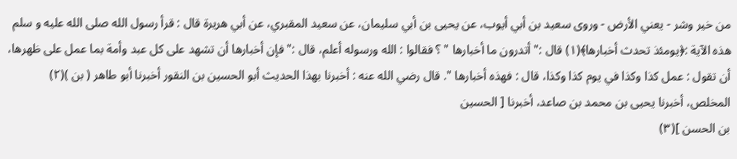من خير وشر - يعني الأرض - وروى سعيد بن أبي أيوب، عن يحيى بن أبي سليمان، عن سعيد المقبري، عن أبي هريرة قال : قرأ رسول الله صلى الله عليه و سلم هذه الآية :﴿يومئذ تحدث أخبارها﴾(١) قال :" أتدرون ما أخبارها " ؟ فقالوا : الله ورسوله أعلم، قال :" فإن أخبارها أن تشهد على كل عبد وأمة بما عمل على ظهرها، أن تقول : عمل كذا وكذا في يوم كذا وكذا، قال : فهذه أخبارها ". قال رضي الله عنه : أخبرنا بهذا الحديث أبو الحسين بن النقور أخبرنا أبو طاهر ( بن )(٢) المخلص، أخبرنا يحيى بن محمد بن صاعد، أخبرنا [ الحسين
بن الحسن ](٣)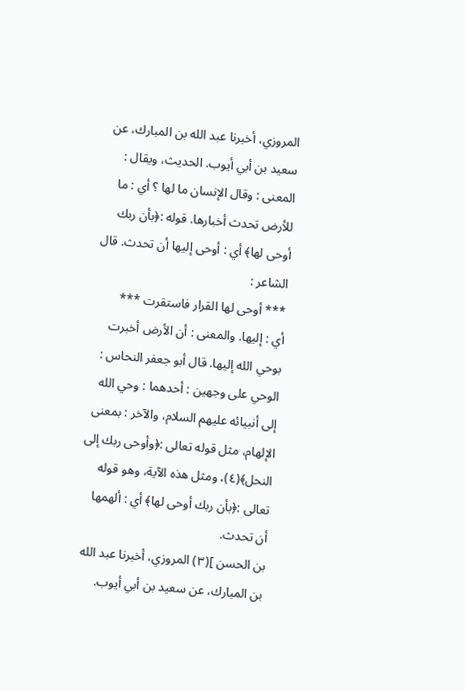المروزي، أخبرنا عبد الله بن المبارك، عن سعيد بن أبي أيوب. الحديث، ويقال : المعنى : وقال الإنسان ما لها ؟ أي : ما للأرض تحدث أخبارها. قوله :﴿بأن ربك أوحى لها﴾ أي : أوحى إليها أن تحدث. قال الشاعر :
*** أوحى لها القرار فاستقرت ***
أي : إليها. والمعنى : أن الأرض أخبرت بوحي الله إليها. قال أبو جعفر النحاس : الوحي على وجهين : أحدهما : وحي الله إلى أنبيائه عليهم السلام، والآخر : بمعنى الإلهام، مثل قوله تعالى :﴿وأوحى ربك إلى النحل﴾(٤)، ومثل هذه الآية، وهو قوله تعالى :﴿بأن ربك أوحى لها﴾ أي : ألهمها أن تحدث.
بن الحسن ](٣) المروزي، أخبرنا عبد الله بن المبارك، عن سعيد بن أبي أيوب.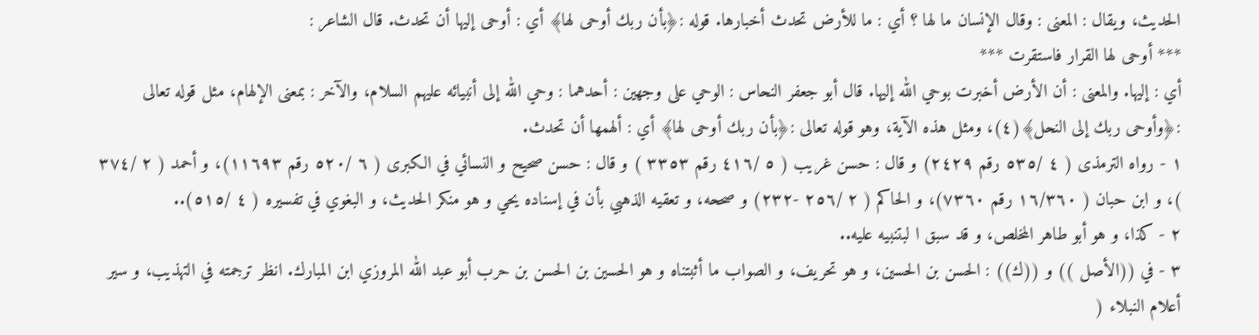الحديث، ويقال : المعنى : وقال الإنسان ما لها ؟ أي : ما للأرض تحدث أخبارها. قوله :﴿بأن ربك أوحى لها﴾ أي : أوحى إليها أن تحدث. قال الشاعر :
*** أوحى لها القرار فاستقرت ***
أي : إليها. والمعنى : أن الأرض أخبرت بوحي الله إليها. قال أبو جعفر النحاس : الوحي على وجهين : أحدهما : وحي الله إلى أنبيائه عليهم السلام، والآخر : بمعنى الإلهام، مثل قوله تعالى :﴿وأوحى ربك إلى النحل﴾(٤)، ومثل هذه الآية، وهو قوله تعالى :﴿بأن ربك أوحى لها﴾ أي : ألهمها أن تحدث.
١ - رواه الترمذى ( ٤ /٥٣٥ رقم ٢٤٢٩) و قال : حسن غريب ( ٥ /٤١٦ رقم ٣٣٥٣ ) و قال : حسن صحيح و النسائي في الكبرى ( ٦ /٥٢٠ رقم ١١٦٩٣)، و أحمد ( ٢ /٣٧٤ )، و ابن حبان ( ١٦/٣٦٠ رقم ٧٣٦٠)، و الحاكم ( ٢ /٢٥٦ -٢٣٢) و صححه، و تعقيه الذهبي بأن في إسناده يحي و هو منكر الحديث، و البغوي في تفسيره ( ٤ /٥١٥)..
٢ - كذا، و هو أبو طاهر المخلص، و قد سبق ا لبتنبيه عليه..
٣ - في ((الأصل )) و ((ك)) : الحسن بن الحسين، و هو تحريف، و الصواب ما أثبتناه و هو الحسين بن الحسن بن حرب أبو عبد الله المروزي ابن المبارك. انظر ترجمته في التهذيب، و سير أعلام النبلاء (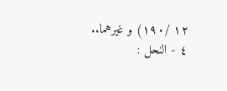١٢ /١٩٠) و غيرهما..
٤ - النحل :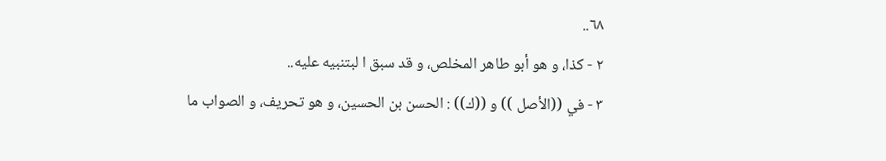٦٨..
٢ - كذا، و هو أبو طاهر المخلص، و قد سبق ا لبتنبيه عليه..
٣ - في ((الأصل )) و ((ك)) : الحسن بن الحسين، و هو تحريف، و الصواب ما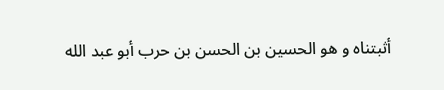أثبتناه و هو الحسين بن الحسن بن حرب أبو عبد الله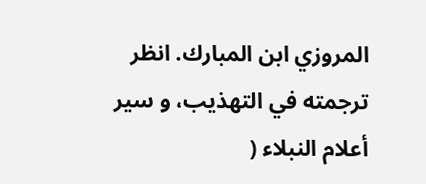المروزي ابن المبارك. انظر ترجمته في التهذيب، و سير أعلام النبلاء (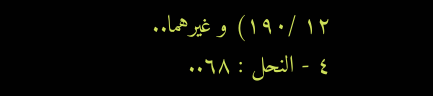١٢ /١٩٠) و غيرهما..
٤ - النحل : ٦٨..